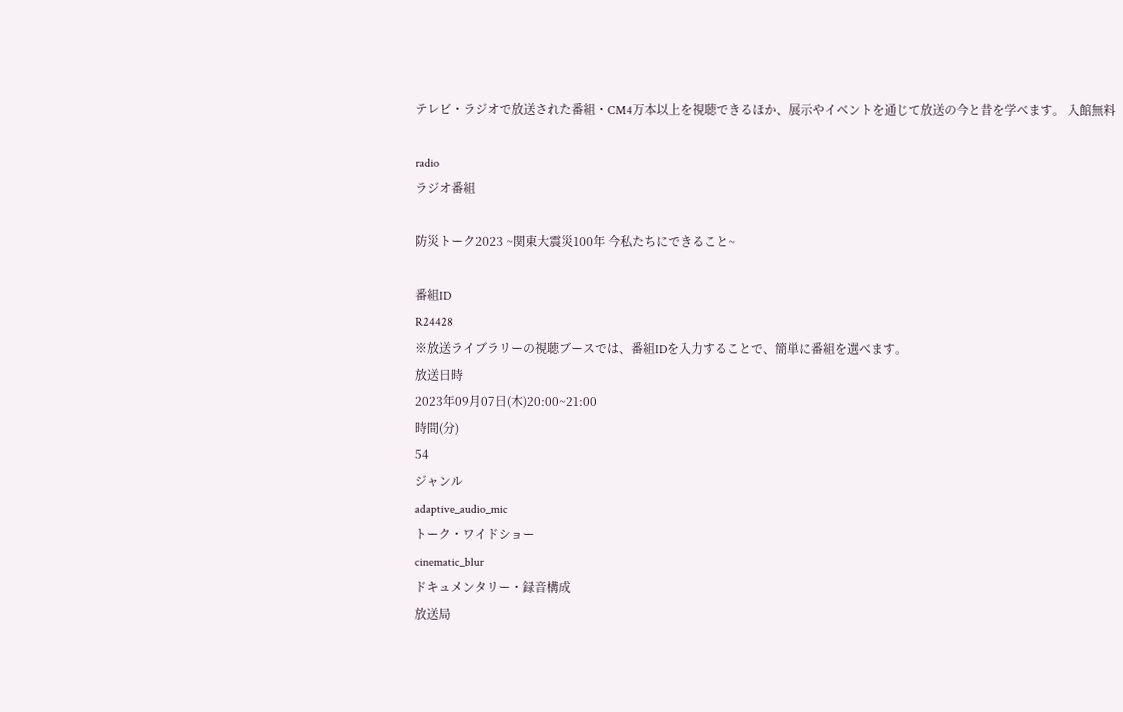テレビ・ラジオで放送された番組・CM4万本以上を視聴できるほか、展示やイベントを通じて放送の今と昔を学べます。 入館無料

radio
ラジオ番組

防災トーク2023 ~関東大震災100年 今私たちにできること~

番組ID
R24428
※放送ライブラリーの視聴ブースでは、番組IDを入力することで、簡単に番組を選べます。
放送日時
2023年09月07日(木)20:00~21:00
時間(分)
54
ジャンル
adaptive_audio_mic
トーク・ワイドショー
cinematic_blur
ドキュメンタリー・録音構成
放送局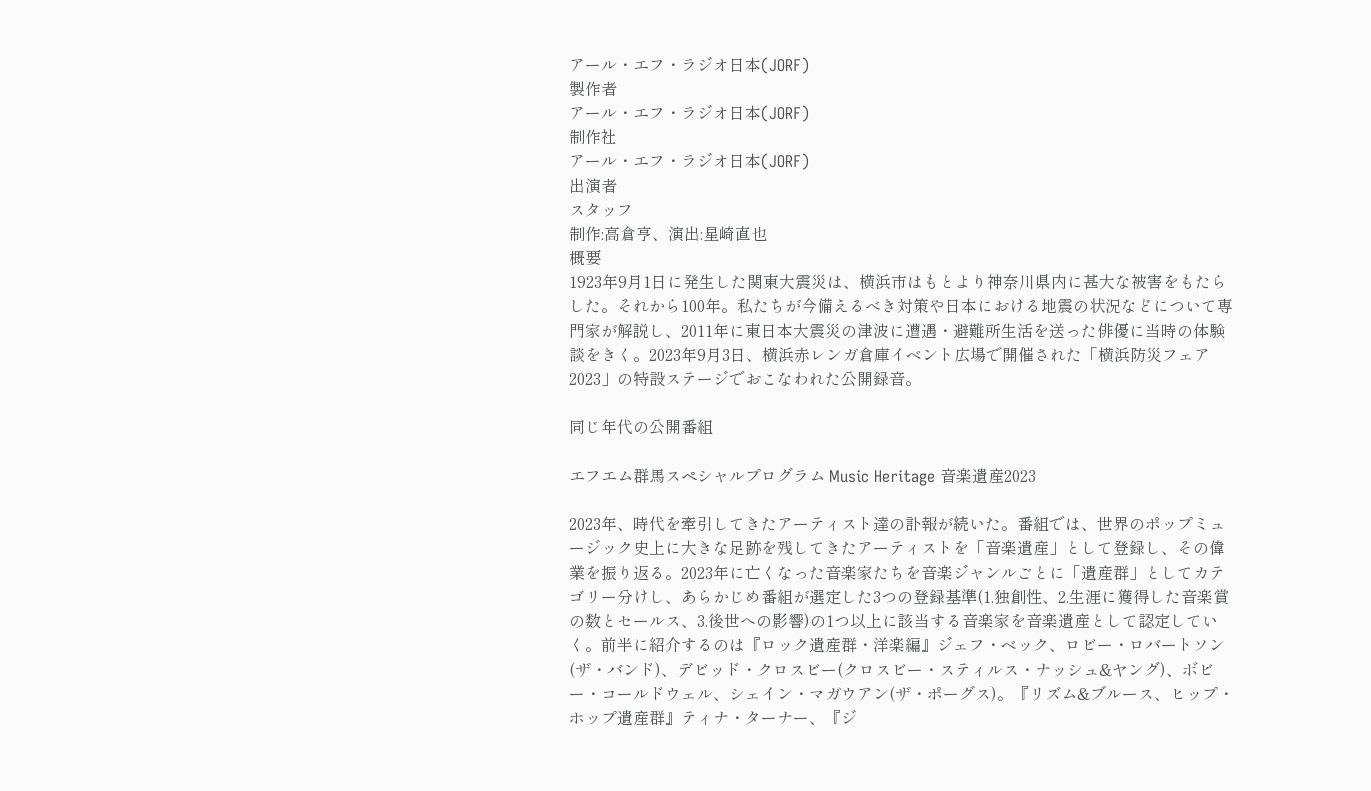アール・エフ・ラジオ日本(JORF)
製作者
アール・エフ・ラジオ日本(JORF)
制作社
アール・エフ・ラジオ日本(JORF)
出演者
スタッフ
制作:高倉亨、演出:星崎直也
概要
1923年9月1日に発生した関東大震災は、横浜市はもとより神奈川県内に甚大な被害をもたらした。それから100年。私たちが今備えるべき対策や日本における地震の状況などについて専門家が解説し、2011年に東日本大震災の津波に遭遇・避難所生活を送った俳優に当時の体験談をきく。2023年9月3日、横浜赤レンガ倉庫イベント広場で開催された「横浜防災フェア2023」の特設ステージでおこなわれた公開録音。

同じ年代の公開番組

エフエム群馬スペシャルプログラム Music Heritage 音楽遺産2023

2023年、時代を牽引してきたアーティスト達の訃報が続いた。番組では、世界のポップミュージック史上に大きな足跡を残してきたアーティストを「音楽遺産」として登録し、その偉業を振り返る。2023年に亡くなった音楽家たちを音楽ジャンルごとに「遺産群」としてカテゴリー分けし、あらかじめ番組が選定した3つの登録基準(1.独創性、2.生涯に獲得した音楽賞の数とセールス、3.後世への影響)の1つ以上に該当する音楽家を音楽遺産として認定していく。前半に紹介するのは『ロック遺産群・洋楽編』ジェフ・ベック、ロビー・ロバートソン(ザ・バンド)、デビッド・クロスビー(クロスビー・スティルス・ナッシュ&ヤング)、ボビー・コールドウェル、シェイン・マガウアン(ザ・ポーグス)。『リズム&ブルース、ヒップ・ホップ遺産群』ティナ・ターナー、『ジ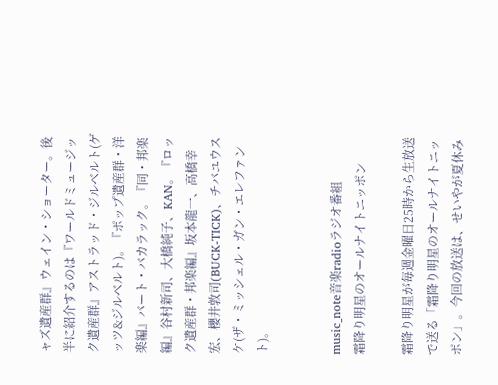ャズ遺産群』ウェイン・ショーター。後半に紹介するのは『ワールドミュージック遺産群』アストラッド・ジルベルト(ゲッツ&ジルベルト)。『ポップ遺産群・洋楽編』バート・バカラック。『同・邦楽編』谷村新司、大橋純子、KAN。『ロック遺産群・邦楽編』坂本龍一、高橋幸宏、櫻井敦司(BUCK-TICK)、チバユウスケ(ザ・ミッシェル・ガン・エレファント)。


music_note音楽radioラジオ番組
霜降り明星のオールナイトニッポン

霜降り明星が毎週金曜日25時から生放送で送る「霜降り明星のオールナイトニッポン」。今回の放送は、せいやが夏休み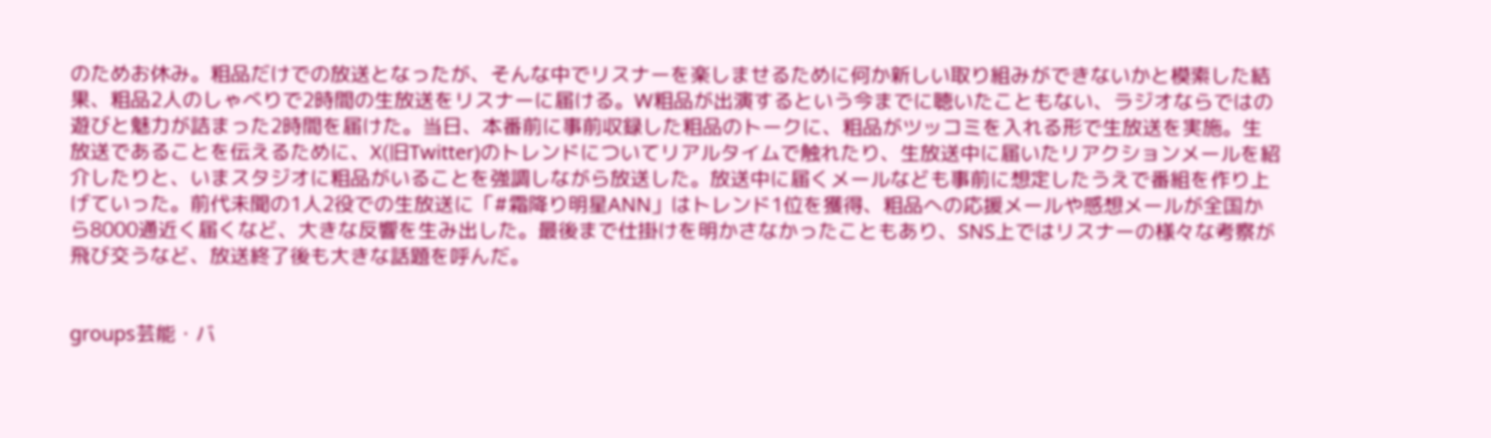のためお休み。粗品だけでの放送となったが、そんな中でリスナーを楽しませるために何か新しい取り組みができないかと模索した結果、粗品2人のしゃべりで2時間の生放送をリスナーに届ける。W粗品が出演するという今までに聴いたこともない、ラジオならではの遊びと魅力が詰まった2時間を届けた。当日、本番前に事前収録した粗品のトークに、粗品がツッコミを入れる形で生放送を実施。生放送であることを伝えるために、X(旧Twitter)のトレンドについてリアルタイムで触れたり、生放送中に届いたリアクションメールを紹介したりと、いまスタジオに粗品がいることを強調しながら放送した。放送中に届くメールなども事前に想定したうえで番組を作り上げていった。前代未聞の1人2役での生放送に「#霜降り明星ANN」はトレンド1位を獲得、粗品への応援メールや感想メールが全国から8000通近く届くなど、大きな反響を生み出した。最後まで仕掛けを明かさなかったこともあり、SNS上ではリスナーの様々な考察が飛び交うなど、放送終了後も大きな話題を呼んだ。


groups芸能・バ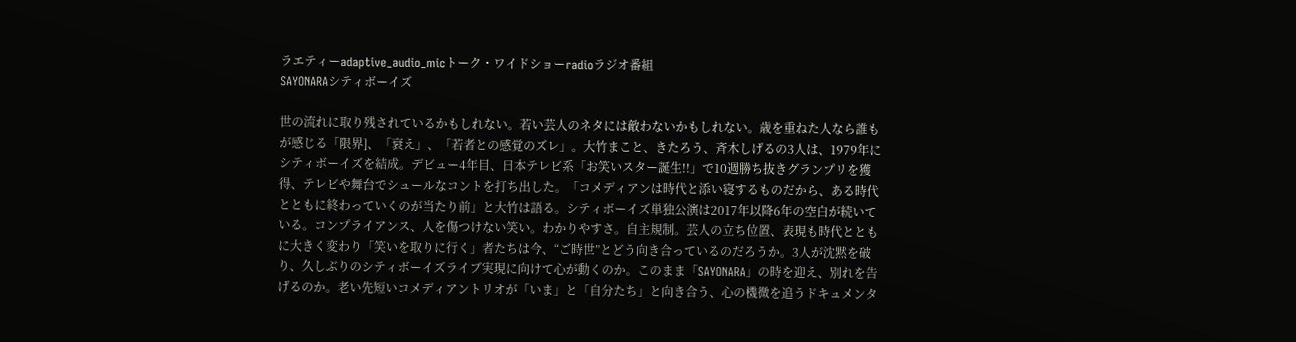ラエティーadaptive_audio_micトーク・ワイドショーradioラジオ番組
SAYONARAシティボーイズ

世の流れに取り残されているかもしれない。若い芸人のネタには敵わないかもしれない。歳を重ねた人なら誰もが感じる「限界]、「衰え」、「若者との感覚のズレ」。大竹まこと、きたろう、斉木しげるの3人は、1979年にシティボーイズを結成。デビュー4年目、日本テレビ系「お笑いスター誕生!!」で10週勝ち抜きグランプリを獲得、テレビや舞台でシュールなコントを打ち出した。「コメディアンは時代と添い寝するものだから、ある時代とともに終わっていくのが当たり前」と大竹は語る。シティボーイズ単独公演は2017年以降6年の空白が続いている。コンプライアンス、人を傷つけない笑い。わかりやすさ。自主規制。芸人の立ち位置、表現も時代とともに大きく変わり「笑いを取りに行く」者たちは今、“ご時世”とどう向き合っているのだろうか。3人が沈黙を破り、久しぶりのシティボーイズライブ実現に向けて心が動くのか。このまま「SAYONARA」の時を迎え、別れを告げるのか。老い先短いコメディアントリオが「いま」と「自分たち」と向き合う、心の機微を追うドキュメンタ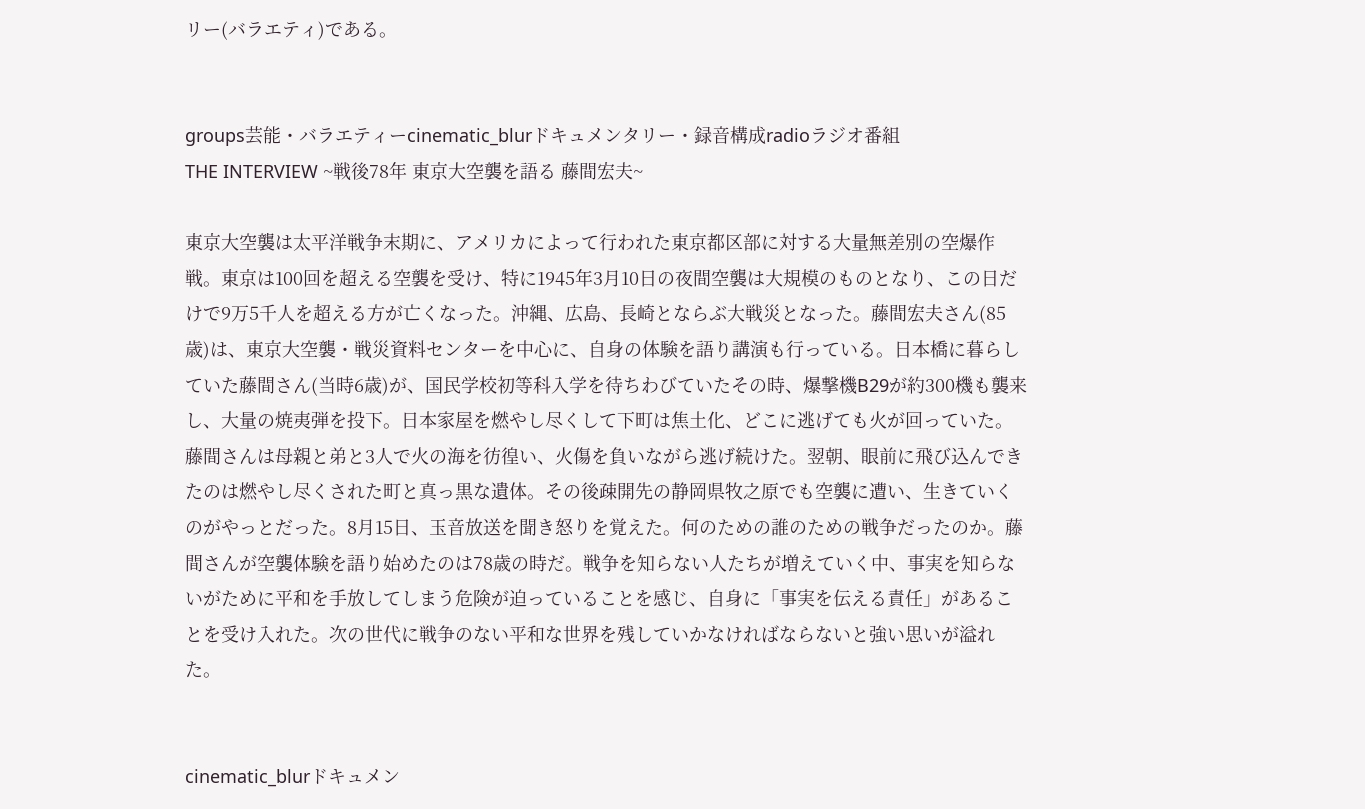リー(バラエティ)である。


groups芸能・バラエティーcinematic_blurドキュメンタリー・録音構成radioラジオ番組
THE INTERVIEW ~戦後78年 東京大空襲を語る 藤間宏夫~

東京大空襲は太平洋戦争末期に、アメリカによって行われた東京都区部に対する大量無差別の空爆作戦。東京は100回を超える空襲を受け、特に1945年3月10日の夜間空襲は大規模のものとなり、この日だけで9万5千人を超える方が亡くなった。沖縄、広島、長崎とならぶ大戦災となった。藤間宏夫さん(85歳)は、東京大空襲・戦災資料センターを中心に、自身の体験を語り講演も行っている。日本橋に暮らしていた藤間さん(当時6歳)が、国民学校初等科入学を待ちわびていたその時、爆撃機B29が約300機も襲来し、大量の焼夷弾を投下。日本家屋を燃やし尽くして下町は焦土化、どこに逃げても火が回っていた。藤間さんは母親と弟と3人で火の海を彷徨い、火傷を負いながら逃げ続けた。翌朝、眼前に飛び込んできたのは燃やし尽くされた町と真っ黒な遺体。その後疎開先の静岡県牧之原でも空襲に遭い、生きていくのがやっとだった。8月15日、玉音放送を聞き怒りを覚えた。何のための誰のための戦争だったのか。藤間さんが空襲体験を語り始めたのは78歳の時だ。戦争を知らない人たちが増えていく中、事実を知らないがために平和を手放してしまう危険が迫っていることを感じ、自身に「事実を伝える責任」があることを受け入れた。次の世代に戦争のない平和な世界を残していかなければならないと強い思いが溢れた。


cinematic_blurドキュメン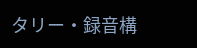タリー・録音構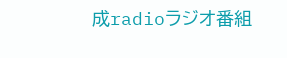成radioラジオ番組